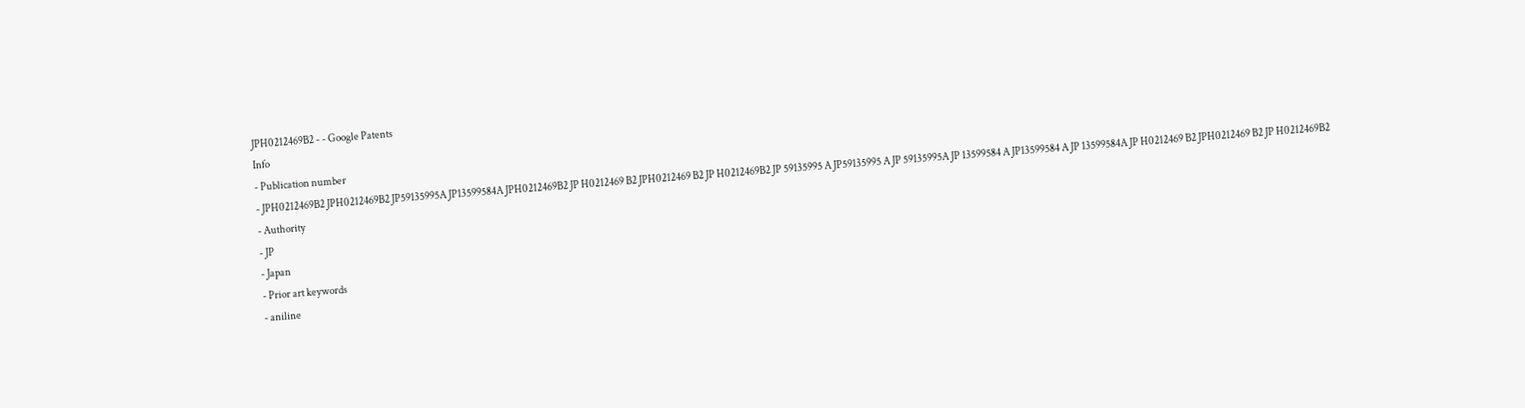JPH0212469B2 - - Google Patents
Info
- Publication number
- JPH0212469B2 JPH0212469B2 JP59135995A JP13599584A JPH0212469B2 JP H0212469 B2 JPH0212469 B2 JP H0212469B2 JP 59135995 A JP59135995 A JP 59135995A JP 13599584 A JP13599584 A JP 13599584A JP H0212469 B2 JPH0212469 B2 JP H0212469B2
- Authority
- JP
- Japan
- Prior art keywords
- aniline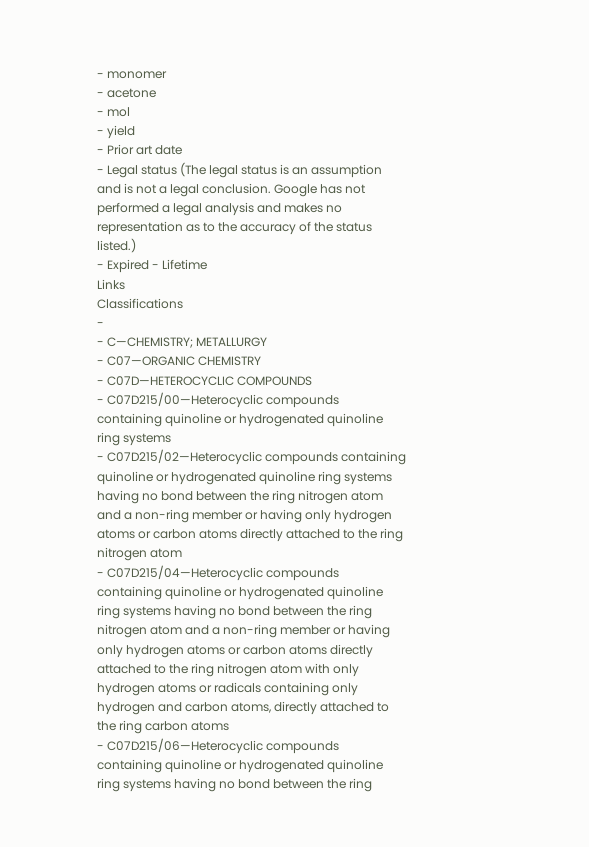- monomer
- acetone
- mol
- yield
- Prior art date
- Legal status (The legal status is an assumption and is not a legal conclusion. Google has not performed a legal analysis and makes no representation as to the accuracy of the status listed.)
- Expired - Lifetime
Links
Classifications
-
- C—CHEMISTRY; METALLURGY
- C07—ORGANIC CHEMISTRY
- C07D—HETEROCYCLIC COMPOUNDS
- C07D215/00—Heterocyclic compounds containing quinoline or hydrogenated quinoline ring systems
- C07D215/02—Heterocyclic compounds containing quinoline or hydrogenated quinoline ring systems having no bond between the ring nitrogen atom and a non-ring member or having only hydrogen atoms or carbon atoms directly attached to the ring nitrogen atom
- C07D215/04—Heterocyclic compounds containing quinoline or hydrogenated quinoline ring systems having no bond between the ring nitrogen atom and a non-ring member or having only hydrogen atoms or carbon atoms directly attached to the ring nitrogen atom with only hydrogen atoms or radicals containing only hydrogen and carbon atoms, directly attached to the ring carbon atoms
- C07D215/06—Heterocyclic compounds containing quinoline or hydrogenated quinoline ring systems having no bond between the ring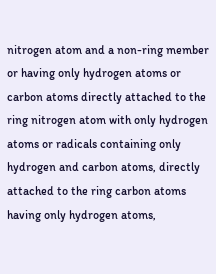nitrogen atom and a non-ring member or having only hydrogen atoms or carbon atoms directly attached to the ring nitrogen atom with only hydrogen atoms or radicals containing only hydrogen and carbon atoms, directly attached to the ring carbon atoms having only hydrogen atoms,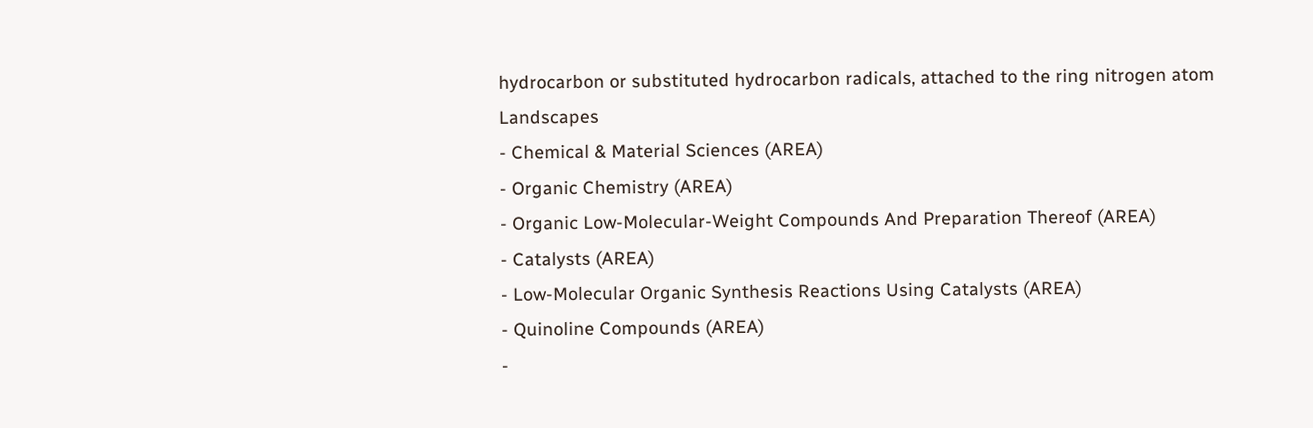hydrocarbon or substituted hydrocarbon radicals, attached to the ring nitrogen atom
Landscapes
- Chemical & Material Sciences (AREA)
- Organic Chemistry (AREA)
- Organic Low-Molecular-Weight Compounds And Preparation Thereof (AREA)
- Catalysts (AREA)
- Low-Molecular Organic Synthesis Reactions Using Catalysts (AREA)
- Quinoline Compounds (AREA)
-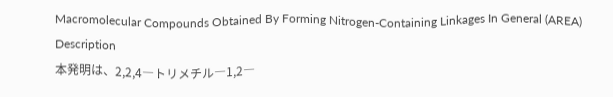Macromolecular Compounds Obtained By Forming Nitrogen-Containing Linkages In General (AREA)
Description
本発明は、2,2,4―トリメチル―1,2―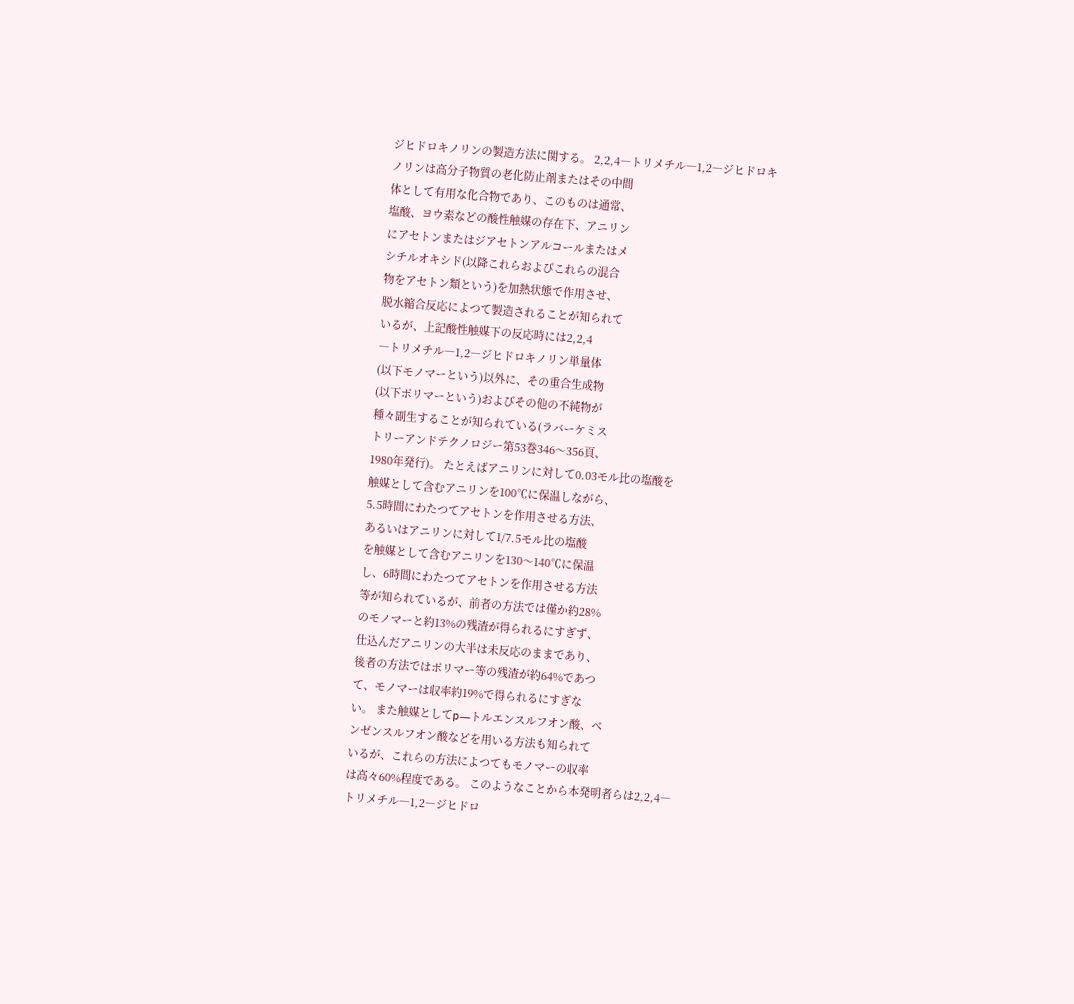ジヒドロキノリンの製造方法に関する。 2,2,4―トリメチル―1,2―ジヒドロキ
ノリンは高分子物質の老化防止剤またはその中間
体として有用な化合物であり、このものは通常、
塩酸、ヨウ素などの酸性触媒の存在下、アニリン
にアセトンまたはジアセトンアルコールまたはメ
シチルオキシド(以降これらおよびこれらの混合
物をアセトン類という)を加熱状態で作用させ、
脱水縮合反応によつて製造されることが知られて
いるが、上記酸性触媒下の反応時には2,2,4
―トリメチル―1,2―ジヒドロキノリン単量体
(以下モノマーという)以外に、その重合生成物
(以下ポリマーという)およびその他の不純物が
種々副生することが知られている(ラバーケミス
トリーアンドテクノロジー第53巻346〜356頁、
1980年発行)。 たとえばアニリンに対して0.03モル比の塩酸を
触媒として含むアニリンを100℃に保温しながら、
5.5時間にわたつてアセトンを作用させる方法、
あるいはアニリンに対して1/7.5モル比の塩酸
を触媒として含むアニリンを130〜140℃に保温
し、6時間にわたつてアセトンを作用させる方法
等が知られているが、前者の方法では僅か約28%
のモノマーと約13%の残渣が得られるにすぎず、
仕込んだアニリンの大半は未反応のままであり、
後者の方法ではポリマー等の残渣が約64%であつ
て、モノマーは収率約19%で得られるにすぎな
い。 また触媒としてp―トルエンスルフオン酸、ベ
ンゼンスルフオン酸などを用いる方法も知られて
いるが、これらの方法によつてもモノマーの収率
は高々60%程度である。 このようなことから本発明者らは2,2,4―
トリメチル―1,2―ジヒドロ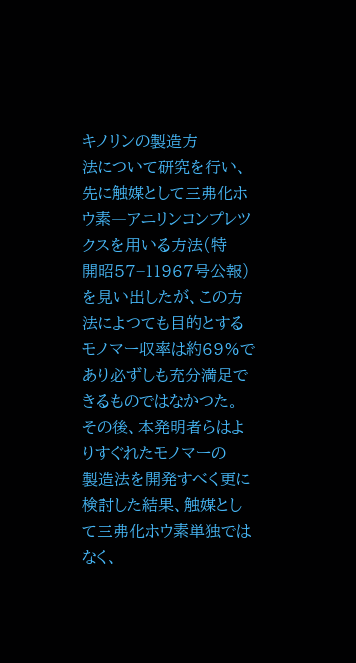キノリンの製造方
法について研究を行い、先に触媒として三弗化ホ
ウ素―アニリンコンプレツクスを用いる方法(特
開昭57−11967号公報)を見い出したが、この方
法によつても目的とするモノマー収率は約69%で
あり必ずしも充分満足できるものではなかつた。 その後、本発明者らはよりすぐれたモノマーの
製造法を開発すべく更に検討した結果、触媒とし
て三弗化ホウ素単独ではなく、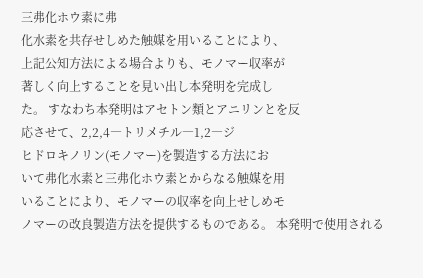三弗化ホウ素に弗
化水素を共存せしめた触媒を用いることにより、
上記公知方法による場合よりも、モノマー収率が
著しく向上することを見い出し本発明を完成し
た。 すなわち本発明はアセトン類とアニリンとを反
応させて、2,2,4―トリメチル―1,2―ジ
ヒドロキノリン(モノマー)を製造する方法にお
いて弗化水素と三弗化ホウ素とからなる触媒を用
いることにより、モノマーの収率を向上せしめモ
ノマーの改良製造方法を提供するものである。 本発明で使用される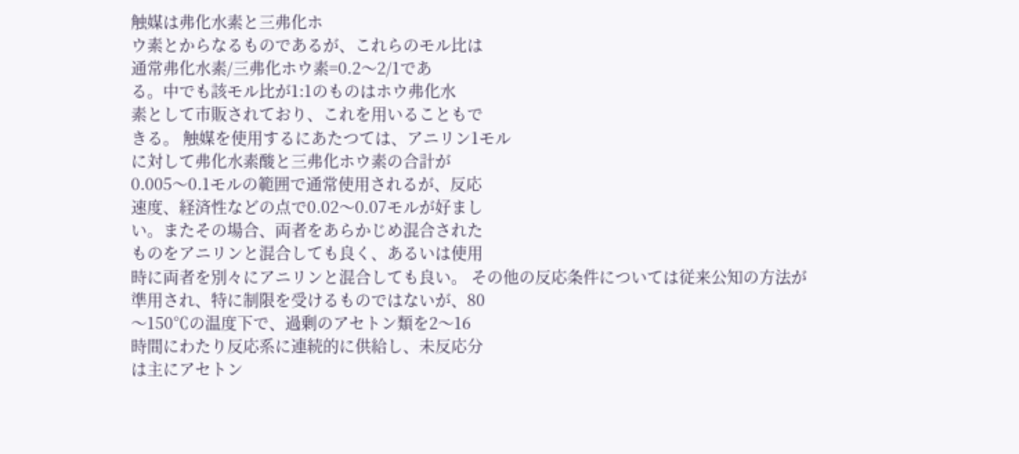触媒は弗化水素と三弗化ホ
ウ素とからなるものであるが、これらのモル比は
通常弗化水素/三弗化ホウ素=0.2〜2/1であ
る。中でも該モル比が1:1のものはホウ弗化水
素として市販されており、これを用いることもで
きる。 触媒を使用するにあたつては、アニリン1モル
に対して弗化水素酸と三弗化ホウ素の合計が
0.005〜0.1モルの範囲で通常使用されるが、反応
速度、経済性などの点で0.02〜0.07モルが好まし
い。またその場合、両者をあらかじめ混合された
ものをアニリンと混合しても良く、あるいは使用
時に両者を別々にアニリンと混合しても良い。 その他の反応条件については従来公知の方法が
準用され、特に制限を受けるものではないが、80
〜150℃の温度下で、過剰のアセトン類を2〜16
時間にわたり反応系に連続的に供給し、未反応分
は主にアセトン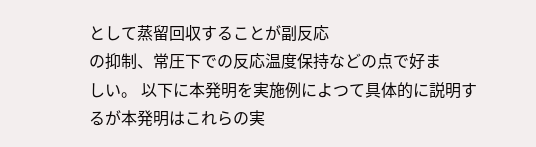として蒸留回収することが副反応
の抑制、常圧下での反応温度保持などの点で好ま
しい。 以下に本発明を実施例によつて具体的に説明す
るが本発明はこれらの実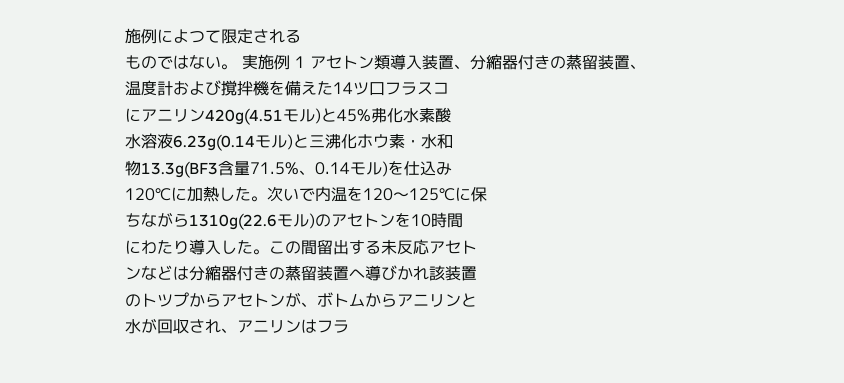施例によつて限定される
ものではない。 実施例 1 アセトン類導入装置、分縮器付きの蒸留装置、
温度計および撹拌機を備えた14ツ口フラスコ
にアニリン420g(4.51モル)と45%弗化水素酸
水溶液6.23g(0.14モル)と三沸化ホウ素・水和
物13.3g(BF3含量71.5%、0.14モル)を仕込み
120℃に加熱した。次いで内温を120〜125℃に保
ちながら1310g(22.6モル)のアセトンを10時間
にわたり導入した。この間留出する未反応アセト
ンなどは分縮器付きの蒸留装置へ導びかれ該装置
のトツプからアセトンが、ボトムからアニリンと
水が回収され、アニリンはフラ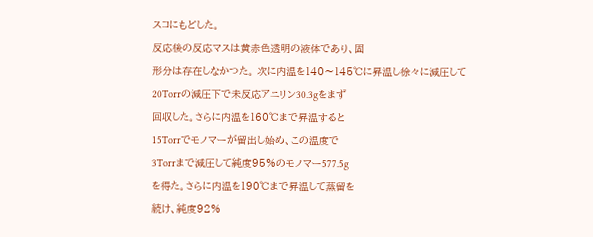スコにもどした。
反応後の反応マスは黄赤色透明の液体であり、固
形分は存在しなかつた。 次に内温を140〜145℃に昇温し徐々に減圧して
20Torrの減圧下で未反応アニリン30.3gをまず
回収した。さらに内温を160℃まで昇温すると
15Torrでモノマーが留出し始め、この温度で
3Torrまで減圧して純度95%のモノマー577.5g
を得た。さらに内温を190℃まで昇温して蒸留を
続け、純度92%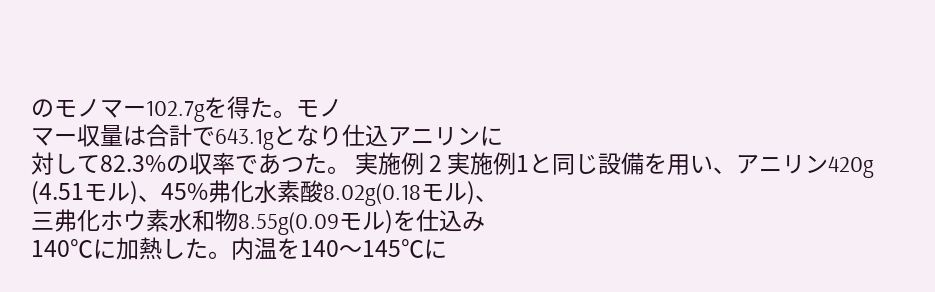のモノマー102.7gを得た。モノ
マー収量は合計で643.1gとなり仕込アニリンに
対して82.3%の収率であつた。 実施例 2 実施例1と同じ設備を用い、アニリン420g
(4.51モル)、45%弗化水素酸8.02g(0.18モル)、
三弗化ホウ素水和物8.55g(0.09モル)を仕込み
140℃に加熱した。内温を140〜145℃に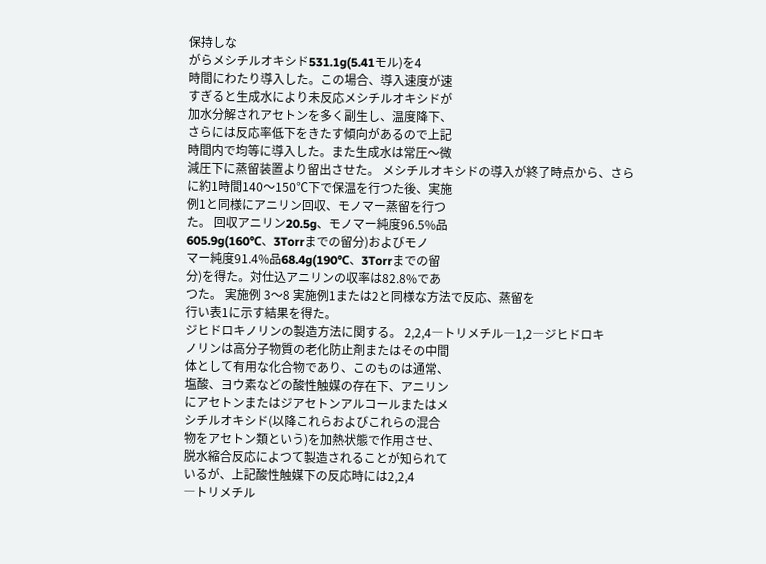保持しな
がらメシチルオキシド531.1g(5.41モル)を4
時間にわたり導入した。この場合、導入速度が速
すぎると生成水により未反応メシチルオキシドが
加水分解されアセトンを多く副生し、温度降下、
さらには反応率低下をきたす傾向があるので上記
時間内で均等に導入した。また生成水は常圧〜微
減圧下に蒸留装置より留出させた。 メシチルオキシドの導入が終了時点から、さら
に約1時間140〜150℃下で保温を行つた後、実施
例1と同様にアニリン回収、モノマー蒸留を行つ
た。 回収アニリン20.5g、モノマー純度96.5%品
605.9g(160℃、3Torrまでの留分)およびモノ
マー純度91.4%品68.4g(190℃、3Torrまでの留
分)を得た。対仕込アニリンの収率は82.8%であ
つた。 実施例 3〜8 実施例1または2と同様な方法で反応、蒸留を
行い表1に示す結果を得た。
ジヒドロキノリンの製造方法に関する。 2,2,4―トリメチル―1,2―ジヒドロキ
ノリンは高分子物質の老化防止剤またはその中間
体として有用な化合物であり、このものは通常、
塩酸、ヨウ素などの酸性触媒の存在下、アニリン
にアセトンまたはジアセトンアルコールまたはメ
シチルオキシド(以降これらおよびこれらの混合
物をアセトン類という)を加熱状態で作用させ、
脱水縮合反応によつて製造されることが知られて
いるが、上記酸性触媒下の反応時には2,2,4
―トリメチル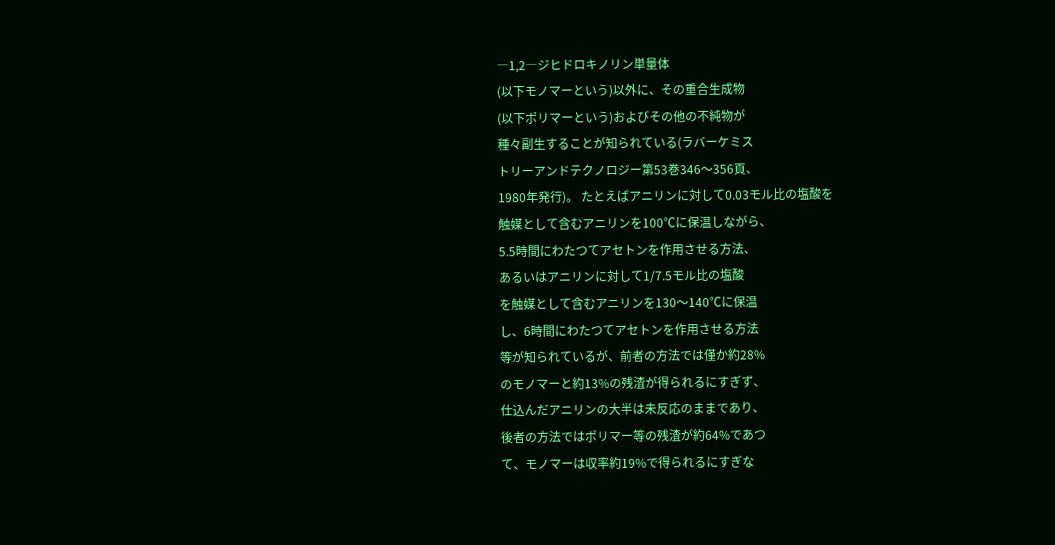―1,2―ジヒドロキノリン単量体
(以下モノマーという)以外に、その重合生成物
(以下ポリマーという)およびその他の不純物が
種々副生することが知られている(ラバーケミス
トリーアンドテクノロジー第53巻346〜356頁、
1980年発行)。 たとえばアニリンに対して0.03モル比の塩酸を
触媒として含むアニリンを100℃に保温しながら、
5.5時間にわたつてアセトンを作用させる方法、
あるいはアニリンに対して1/7.5モル比の塩酸
を触媒として含むアニリンを130〜140℃に保温
し、6時間にわたつてアセトンを作用させる方法
等が知られているが、前者の方法では僅か約28%
のモノマーと約13%の残渣が得られるにすぎず、
仕込んだアニリンの大半は未反応のままであり、
後者の方法ではポリマー等の残渣が約64%であつ
て、モノマーは収率約19%で得られるにすぎな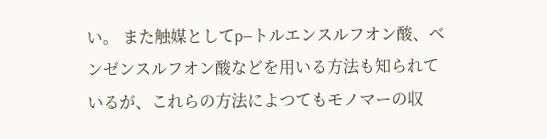い。 また触媒としてp―トルエンスルフオン酸、ベ
ンゼンスルフオン酸などを用いる方法も知られて
いるが、これらの方法によつてもモノマーの収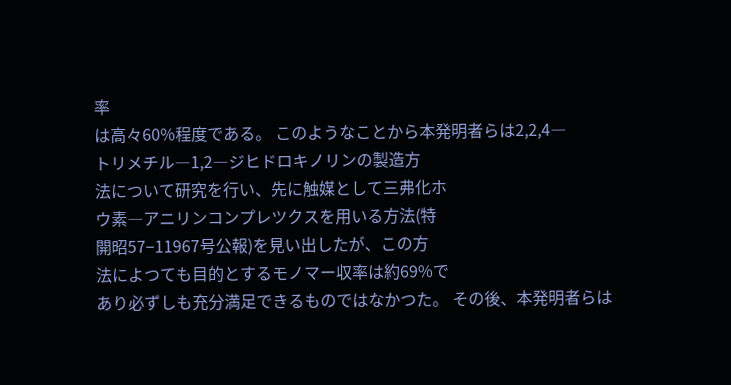率
は高々60%程度である。 このようなことから本発明者らは2,2,4―
トリメチル―1,2―ジヒドロキノリンの製造方
法について研究を行い、先に触媒として三弗化ホ
ウ素―アニリンコンプレツクスを用いる方法(特
開昭57−11967号公報)を見い出したが、この方
法によつても目的とするモノマー収率は約69%で
あり必ずしも充分満足できるものではなかつた。 その後、本発明者らは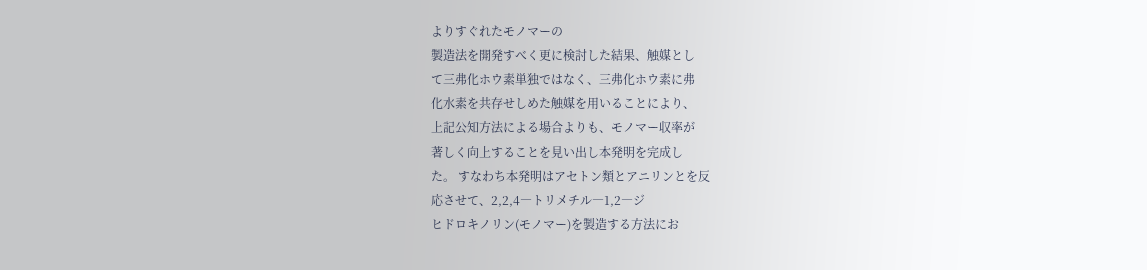よりすぐれたモノマーの
製造法を開発すべく更に検討した結果、触媒とし
て三弗化ホウ素単独ではなく、三弗化ホウ素に弗
化水素を共存せしめた触媒を用いることにより、
上記公知方法による場合よりも、モノマー収率が
著しく向上することを見い出し本発明を完成し
た。 すなわち本発明はアセトン類とアニリンとを反
応させて、2,2,4―トリメチル―1,2―ジ
ヒドロキノリン(モノマー)を製造する方法にお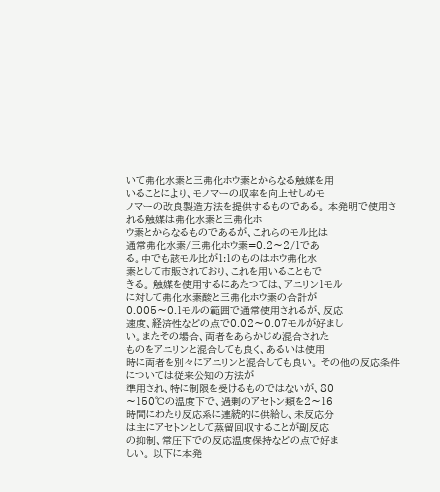いて弗化水素と三弗化ホウ素とからなる触媒を用
いることにより、モノマーの収率を向上せしめモ
ノマーの改良製造方法を提供するものである。 本発明で使用される触媒は弗化水素と三弗化ホ
ウ素とからなるものであるが、これらのモル比は
通常弗化水素/三弗化ホウ素=0.2〜2/1であ
る。中でも該モル比が1:1のものはホウ弗化水
素として市販されており、これを用いることもで
きる。 触媒を使用するにあたつては、アニリン1モル
に対して弗化水素酸と三弗化ホウ素の合計が
0.005〜0.1モルの範囲で通常使用されるが、反応
速度、経済性などの点で0.02〜0.07モルが好まし
い。またその場合、両者をあらかじめ混合された
ものをアニリンと混合しても良く、あるいは使用
時に両者を別々にアニリンと混合しても良い。 その他の反応条件については従来公知の方法が
準用され、特に制限を受けるものではないが、80
〜150℃の温度下で、過剰のアセトン類を2〜16
時間にわたり反応系に連続的に供給し、未反応分
は主にアセトンとして蒸留回収することが副反応
の抑制、常圧下での反応温度保持などの点で好ま
しい。 以下に本発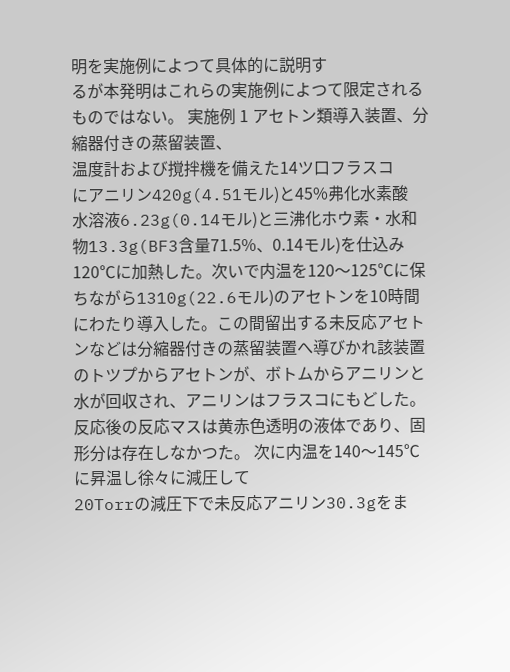明を実施例によつて具体的に説明す
るが本発明はこれらの実施例によつて限定される
ものではない。 実施例 1 アセトン類導入装置、分縮器付きの蒸留装置、
温度計および撹拌機を備えた14ツ口フラスコ
にアニリン420g(4.51モル)と45%弗化水素酸
水溶液6.23g(0.14モル)と三沸化ホウ素・水和
物13.3g(BF3含量71.5%、0.14モル)を仕込み
120℃に加熱した。次いで内温を120〜125℃に保
ちながら1310g(22.6モル)のアセトンを10時間
にわたり導入した。この間留出する未反応アセト
ンなどは分縮器付きの蒸留装置へ導びかれ該装置
のトツプからアセトンが、ボトムからアニリンと
水が回収され、アニリンはフラスコにもどした。
反応後の反応マスは黄赤色透明の液体であり、固
形分は存在しなかつた。 次に内温を140〜145℃に昇温し徐々に減圧して
20Torrの減圧下で未反応アニリン30.3gをま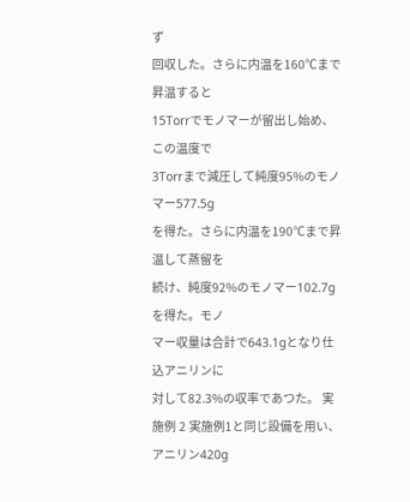ず
回収した。さらに内温を160℃まで昇温すると
15Torrでモノマーが留出し始め、この温度で
3Torrまで減圧して純度95%のモノマー577.5g
を得た。さらに内温を190℃まで昇温して蒸留を
続け、純度92%のモノマー102.7gを得た。モノ
マー収量は合計で643.1gとなり仕込アニリンに
対して82.3%の収率であつた。 実施例 2 実施例1と同じ設備を用い、アニリン420g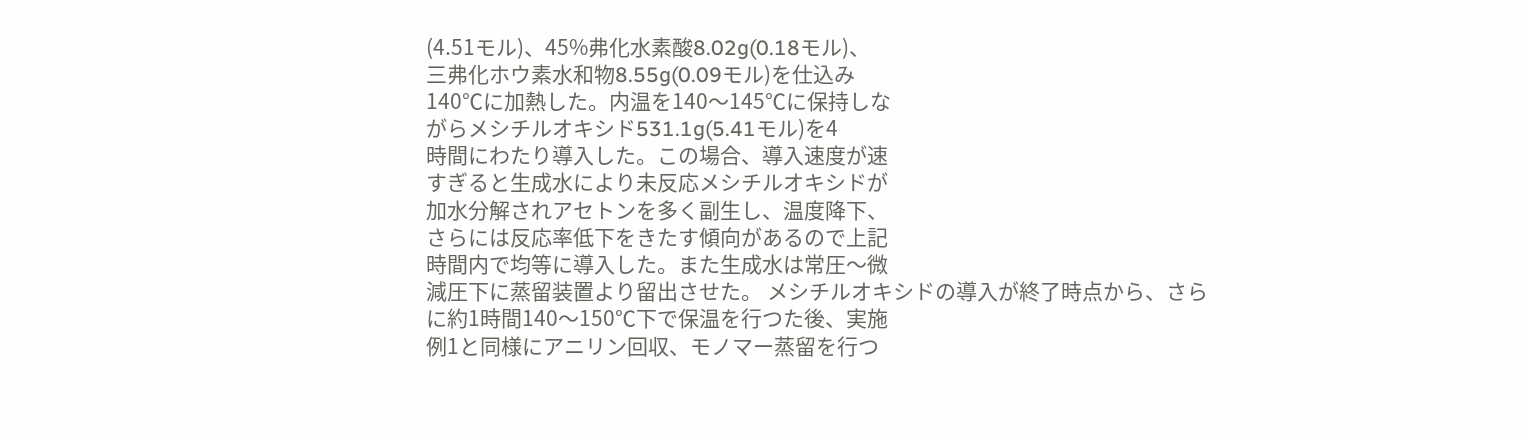(4.51モル)、45%弗化水素酸8.02g(0.18モル)、
三弗化ホウ素水和物8.55g(0.09モル)を仕込み
140℃に加熱した。内温を140〜145℃に保持しな
がらメシチルオキシド531.1g(5.41モル)を4
時間にわたり導入した。この場合、導入速度が速
すぎると生成水により未反応メシチルオキシドが
加水分解されアセトンを多く副生し、温度降下、
さらには反応率低下をきたす傾向があるので上記
時間内で均等に導入した。また生成水は常圧〜微
減圧下に蒸留装置より留出させた。 メシチルオキシドの導入が終了時点から、さら
に約1時間140〜150℃下で保温を行つた後、実施
例1と同様にアニリン回収、モノマー蒸留を行つ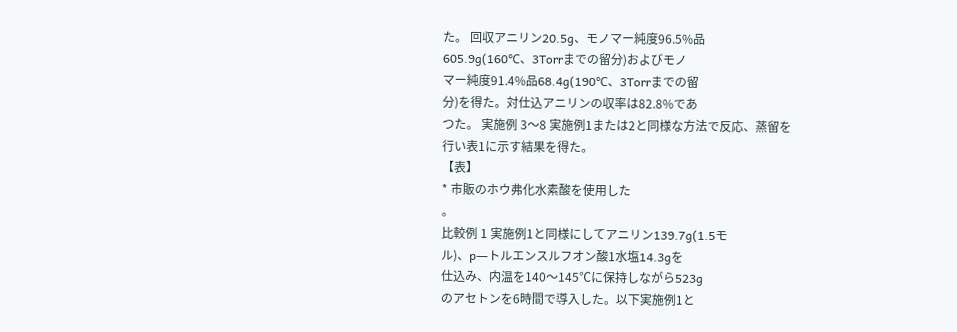た。 回収アニリン20.5g、モノマー純度96.5%品
605.9g(160℃、3Torrまでの留分)およびモノ
マー純度91.4%品68.4g(190℃、3Torrまでの留
分)を得た。対仕込アニリンの収率は82.8%であ
つた。 実施例 3〜8 実施例1または2と同様な方法で反応、蒸留を
行い表1に示す結果を得た。
【表】
* 市販のホウ弗化水素酸を使用した
。
比較例 1 実施例1と同様にしてアニリン139.7g(1.5モ
ル)、p―トルエンスルフオン酸1水塩14.3gを
仕込み、内温を140〜145℃に保持しながら523g
のアセトンを6時間で導入した。以下実施例1と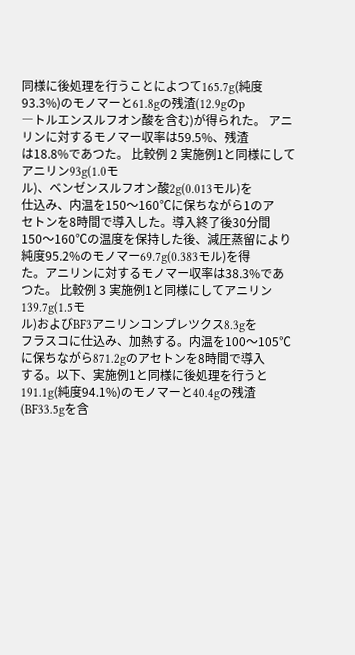同様に後処理を行うことによつて165.7g(純度
93.3%)のモノマーと61.8gの残渣(12.9gのp
―トルエンスルフオン酸を含む)が得られた。 アニリンに対するモノマー収率は59.5%、残渣
は18.8%であつた。 比較例 2 実施例1と同様にしてアニリン93g(1.0モ
ル)、ベンゼンスルフオン酸2g(0.013モル)を
仕込み、内温を150〜160℃に保ちながら1のア
セトンを8時間で導入した。導入終了後30分間
150〜160℃の温度を保持した後、減圧蒸留により
純度95.2%のモノマー69.7g(0.383モル)を得
た。アニリンに対するモノマー収率は38.3%であ
つた。 比較例 3 実施例1と同様にしてアニリン139.7g(1.5モ
ル)およびBF3アニリンコンプレツクス8.3gを
フラスコに仕込み、加熱する。内温を100〜105℃
に保ちながら871.2gのアセトンを8時間で導入
する。以下、実施例1と同様に後処理を行うと
191.1g(純度94.1%)のモノマーと40.4gの残渣
(BF33.5gを含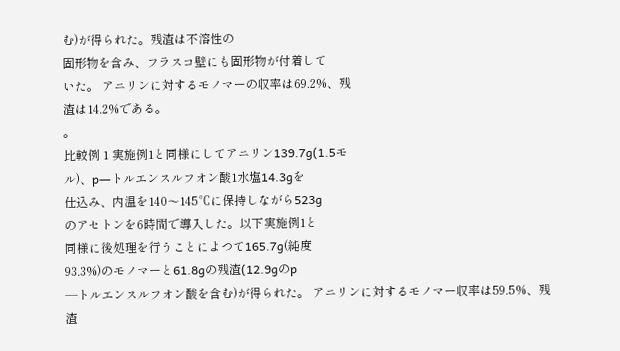む)が得られた。残渣は不溶性の
固形物を含み、フラスコ壁にも固形物が付着して
いた。 アニリンに対するモノマーの収率は69.2%、残
渣は14.2%である。
。
比較例 1 実施例1と同様にしてアニリン139.7g(1.5モ
ル)、p―トルエンスルフオン酸1水塩14.3gを
仕込み、内温を140〜145℃に保持しながら523g
のアセトンを6時間で導入した。以下実施例1と
同様に後処理を行うことによつて165.7g(純度
93.3%)のモノマーと61.8gの残渣(12.9gのp
―トルエンスルフオン酸を含む)が得られた。 アニリンに対するモノマー収率は59.5%、残渣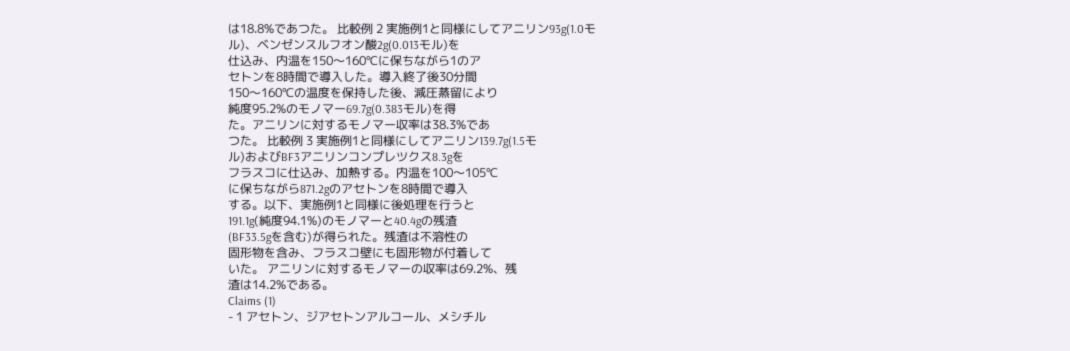は18.8%であつた。 比較例 2 実施例1と同様にしてアニリン93g(1.0モ
ル)、ベンゼンスルフオン酸2g(0.013モル)を
仕込み、内温を150〜160℃に保ちながら1のア
セトンを8時間で導入した。導入終了後30分間
150〜160℃の温度を保持した後、減圧蒸留により
純度95.2%のモノマー69.7g(0.383モル)を得
た。アニリンに対するモノマー収率は38.3%であ
つた。 比較例 3 実施例1と同様にしてアニリン139.7g(1.5モ
ル)およびBF3アニリンコンプレツクス8.3gを
フラスコに仕込み、加熱する。内温を100〜105℃
に保ちながら871.2gのアセトンを8時間で導入
する。以下、実施例1と同様に後処理を行うと
191.1g(純度94.1%)のモノマーと40.4gの残渣
(BF33.5gを含む)が得られた。残渣は不溶性の
固形物を含み、フラスコ壁にも固形物が付着して
いた。 アニリンに対するモノマーの収率は69.2%、残
渣は14.2%である。
Claims (1)
- 1 アセトン、ジアセトンアルコール、メシチル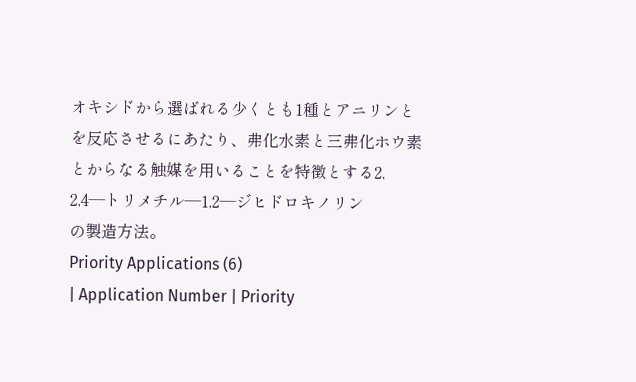オキシドから選ばれる少くとも1種とアニリンと
を反応させるにあたり、弗化水素と三弗化ホウ素
とからなる触媒を用いることを特徴とする2,
2,4―トリメチル―1,2―ジヒドロキノリン
の製造方法。
Priority Applications (6)
| Application Number | Priority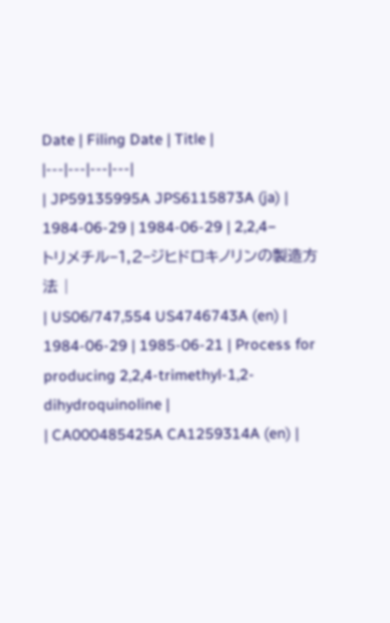Date | Filing Date | Title |
|---|---|---|---|
| JP59135995A JPS6115873A (ja) | 1984-06-29 | 1984-06-29 | 2,2,4−トリメチル−1,2−ジヒドロキノリンの製造方法 |
| US06/747,554 US4746743A (en) | 1984-06-29 | 1985-06-21 | Process for producing 2,2,4-trimethyl-1,2-dihydroquinoline |
| CA000485425A CA1259314A (en) |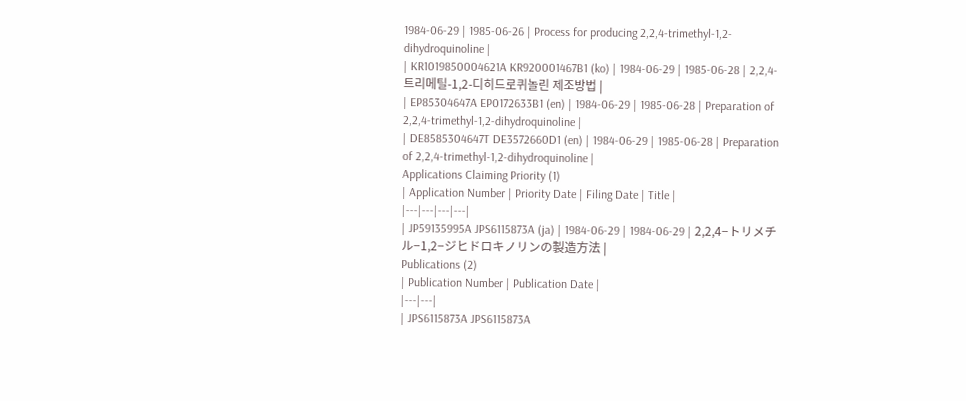1984-06-29 | 1985-06-26 | Process for producing 2,2,4-trimethyl-1,2- dihydroquinoline |
| KR1019850004621A KR920001467B1 (ko) | 1984-06-29 | 1985-06-28 | 2,2,4-트리메틸-1,2-디히드로퀴놀린 제조방법 |
| EP85304647A EP0172633B1 (en) | 1984-06-29 | 1985-06-28 | Preparation of 2,2,4-trimethyl-1,2-dihydroquinoline |
| DE8585304647T DE3572660D1 (en) | 1984-06-29 | 1985-06-28 | Preparation of 2,2,4-trimethyl-1,2-dihydroquinoline |
Applications Claiming Priority (1)
| Application Number | Priority Date | Filing Date | Title |
|---|---|---|---|
| JP59135995A JPS6115873A (ja) | 1984-06-29 | 1984-06-29 | 2,2,4−トリメチル−1,2−ジヒドロキノリンの製造方法 |
Publications (2)
| Publication Number | Publication Date |
|---|---|
| JPS6115873A JPS6115873A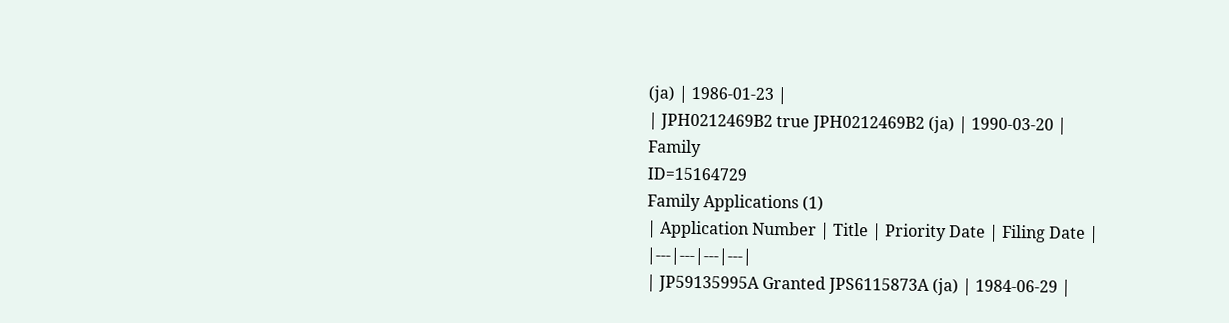(ja) | 1986-01-23 |
| JPH0212469B2 true JPH0212469B2 (ja) | 1990-03-20 |
Family
ID=15164729
Family Applications (1)
| Application Number | Title | Priority Date | Filing Date |
|---|---|---|---|
| JP59135995A Granted JPS6115873A (ja) | 1984-06-29 |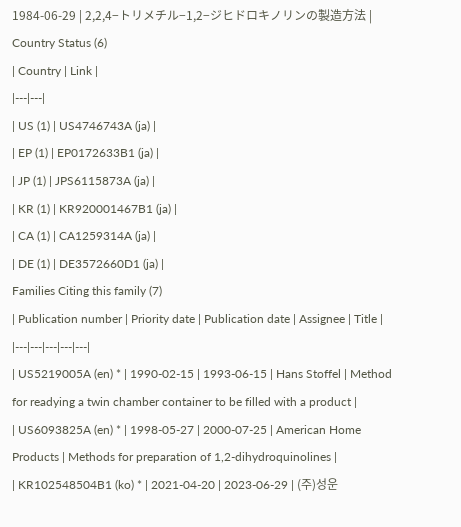1984-06-29 | 2,2,4−トリメチル−1,2−ジヒドロキノリンの製造方法 |
Country Status (6)
| Country | Link |
|---|---|
| US (1) | US4746743A (ja) |
| EP (1) | EP0172633B1 (ja) |
| JP (1) | JPS6115873A (ja) |
| KR (1) | KR920001467B1 (ja) |
| CA (1) | CA1259314A (ja) |
| DE (1) | DE3572660D1 (ja) |
Families Citing this family (7)
| Publication number | Priority date | Publication date | Assignee | Title |
|---|---|---|---|---|
| US5219005A (en) * | 1990-02-15 | 1993-06-15 | Hans Stoffel | Method for readying a twin chamber container to be filled with a product |
| US6093825A (en) * | 1998-05-27 | 2000-07-25 | American Home Products | Methods for preparation of 1,2-dihydroquinolines |
| KR102548504B1 (ko) * | 2021-04-20 | 2023-06-29 | (주)성운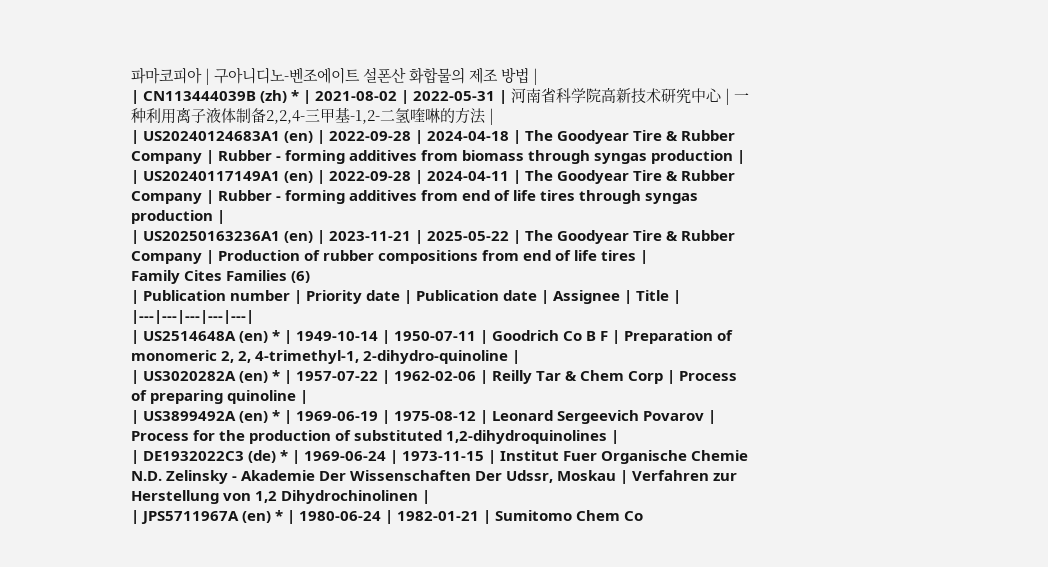파마코피아 | 구아니디노-벤조에이트 설폰산 화합물의 제조 방법 |
| CN113444039B (zh) * | 2021-08-02 | 2022-05-31 | 河南省科学院高新技术研究中心 | 一种利用离子液体制备2,2,4-三甲基-1,2-二氢喹啉的方法 |
| US20240124683A1 (en) | 2022-09-28 | 2024-04-18 | The Goodyear Tire & Rubber Company | Rubber - forming additives from biomass through syngas production |
| US20240117149A1 (en) | 2022-09-28 | 2024-04-11 | The Goodyear Tire & Rubber Company | Rubber - forming additives from end of life tires through syngas production |
| US20250163236A1 (en) | 2023-11-21 | 2025-05-22 | The Goodyear Tire & Rubber Company | Production of rubber compositions from end of life tires |
Family Cites Families (6)
| Publication number | Priority date | Publication date | Assignee | Title |
|---|---|---|---|---|
| US2514648A (en) * | 1949-10-14 | 1950-07-11 | Goodrich Co B F | Preparation of monomeric 2, 2, 4-trimethyl-1, 2-dihydro-quinoline |
| US3020282A (en) * | 1957-07-22 | 1962-02-06 | Reilly Tar & Chem Corp | Process of preparing quinoline |
| US3899492A (en) * | 1969-06-19 | 1975-08-12 | Leonard Sergeevich Povarov | Process for the production of substituted 1,2-dihydroquinolines |
| DE1932022C3 (de) * | 1969-06-24 | 1973-11-15 | Institut Fuer Organische Chemie N.D. Zelinsky - Akademie Der Wissenschaften Der Udssr, Moskau | Verfahren zur Herstellung von 1,2 Dihydrochinolinen |
| JPS5711967A (en) * | 1980-06-24 | 1982-01-21 | Sumitomo Chem Co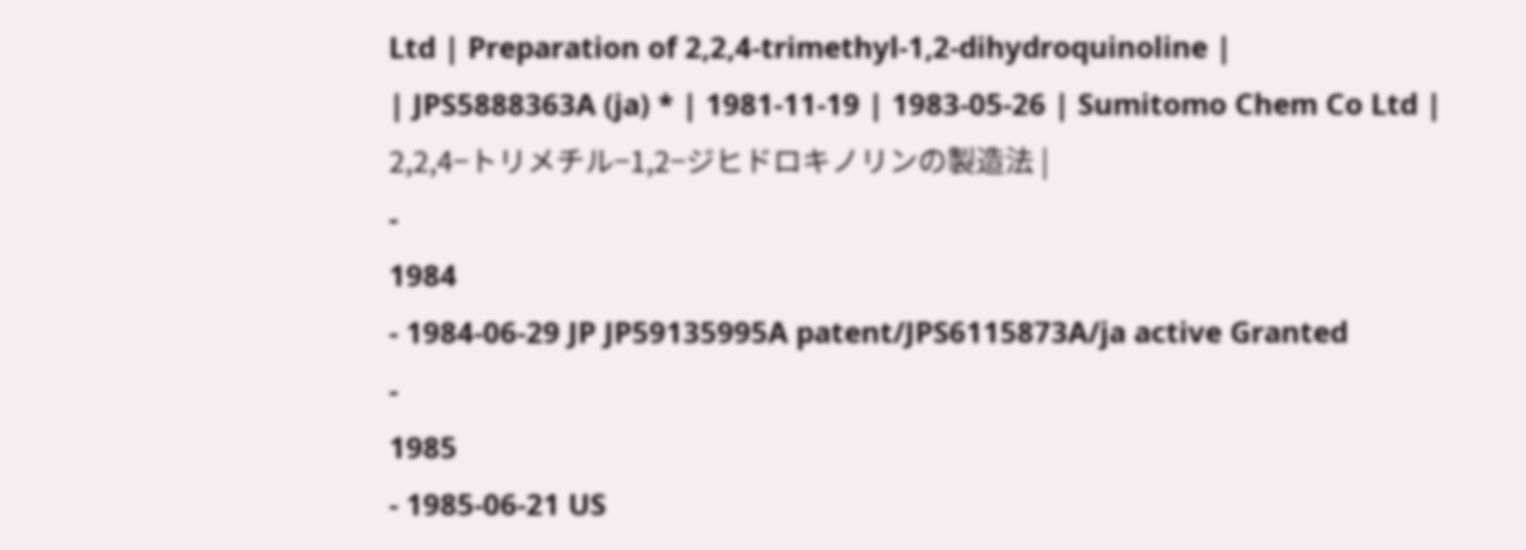Ltd | Preparation of 2,2,4-trimethyl-1,2-dihydroquinoline |
| JPS5888363A (ja) * | 1981-11-19 | 1983-05-26 | Sumitomo Chem Co Ltd | 2,2,4−トリメチル−1,2−ジヒドロキノリンの製造法 |
-
1984
- 1984-06-29 JP JP59135995A patent/JPS6115873A/ja active Granted
-
1985
- 1985-06-21 US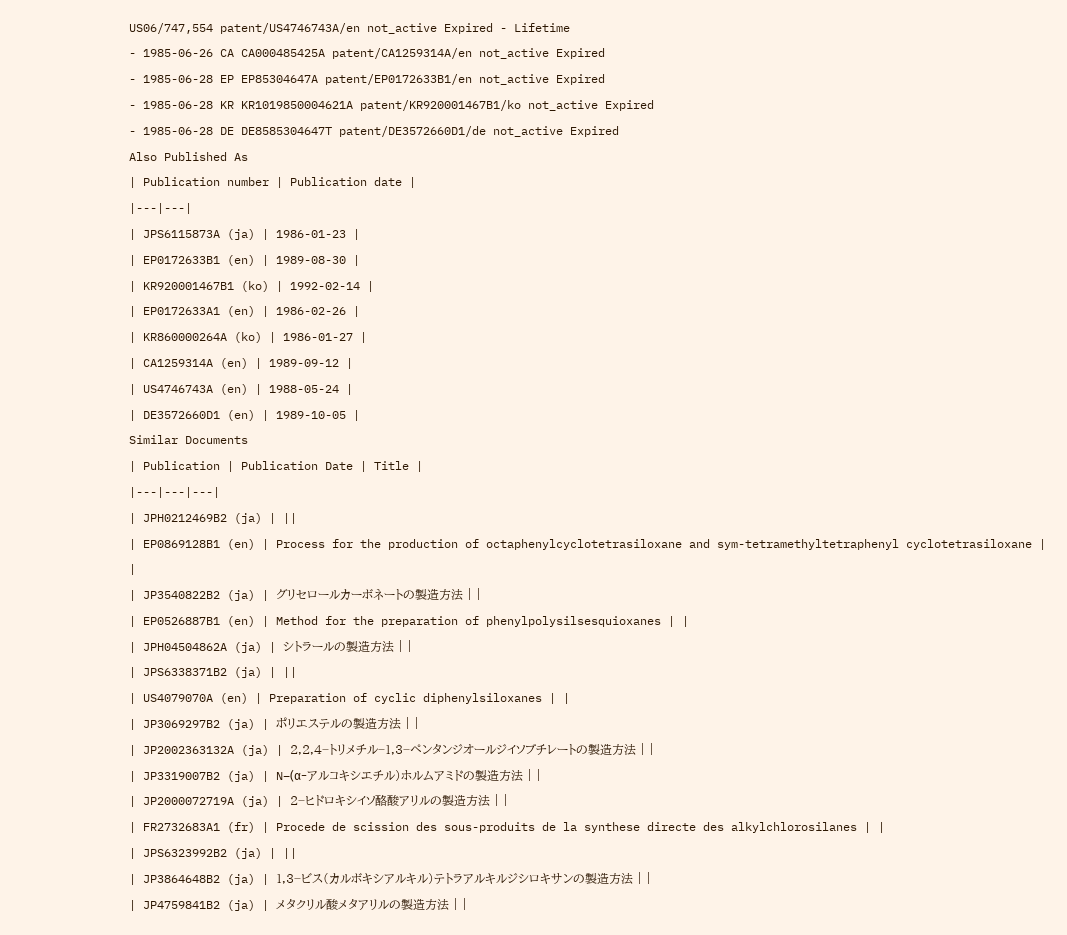US06/747,554 patent/US4746743A/en not_active Expired - Lifetime
- 1985-06-26 CA CA000485425A patent/CA1259314A/en not_active Expired
- 1985-06-28 EP EP85304647A patent/EP0172633B1/en not_active Expired
- 1985-06-28 KR KR1019850004621A patent/KR920001467B1/ko not_active Expired
- 1985-06-28 DE DE8585304647T patent/DE3572660D1/de not_active Expired
Also Published As
| Publication number | Publication date |
|---|---|
| JPS6115873A (ja) | 1986-01-23 |
| EP0172633B1 (en) | 1989-08-30 |
| KR920001467B1 (ko) | 1992-02-14 |
| EP0172633A1 (en) | 1986-02-26 |
| KR860000264A (ko) | 1986-01-27 |
| CA1259314A (en) | 1989-09-12 |
| US4746743A (en) | 1988-05-24 |
| DE3572660D1 (en) | 1989-10-05 |
Similar Documents
| Publication | Publication Date | Title |
|---|---|---|
| JPH0212469B2 (ja) | ||
| EP0869128B1 (en) | Process for the production of octaphenylcyclotetrasiloxane and sym-tetramethyltetraphenyl cyclotetrasiloxane | |
| JP3540822B2 (ja) | グリセロールカーボネートの製造方法 | |
| EP0526887B1 (en) | Method for the preparation of phenylpolysilsesquioxanes | |
| JPH04504862A (ja) | シトラールの製造方法 | |
| JPS6338371B2 (ja) | ||
| US4079070A (en) | Preparation of cyclic diphenylsiloxanes | |
| JP3069297B2 (ja) | ポリエステルの製造方法 | |
| JP2002363132A (ja) | 2,2,4−トリメチル−1,3−ペンタンジオールジイソブチレートの製造方法 | |
| JP3319007B2 (ja) | N−(α−アルコキシエチル)ホルムアミドの製造方法 | |
| JP2000072719A (ja) | 2−ヒドロキシイソ酪酸アリルの製造方法 | |
| FR2732683A1 (fr) | Procede de scission des sous-produits de la synthese directe des alkylchlorosilanes | |
| JPS6323992B2 (ja) | ||
| JP3864648B2 (ja) | 1,3−ビス(カルボキシアルキル)テトラアルキルジシロキサンの製造方法 | |
| JP4759841B2 (ja) | メタクリル酸メタアリルの製造方法 | |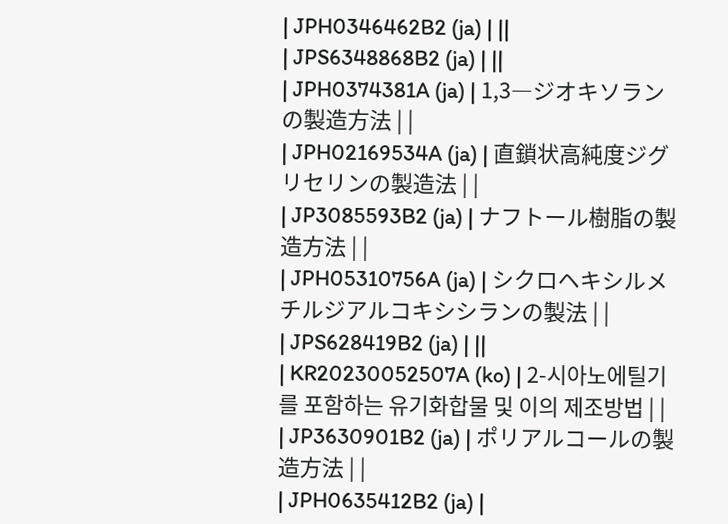| JPH0346462B2 (ja) | ||
| JPS6348868B2 (ja) | ||
| JPH0374381A (ja) | 1,3―ジオキソランの製造方法 | |
| JPH02169534A (ja) | 直鎖状高純度ジグリセリンの製造法 | |
| JP3085593B2 (ja) | ナフトール樹脂の製造方法 | |
| JPH05310756A (ja) | シクロヘキシルメチルジアルコキシシランの製法 | |
| JPS628419B2 (ja) | ||
| KR20230052507A (ko) | 2-시아노에틸기를 포함하는 유기화합물 및 이의 제조방법 | |
| JP3630901B2 (ja) | ポリアルコールの製造方法 | |
| JPH0635412B2 (ja) |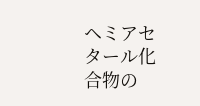ヘミアセタール化合物の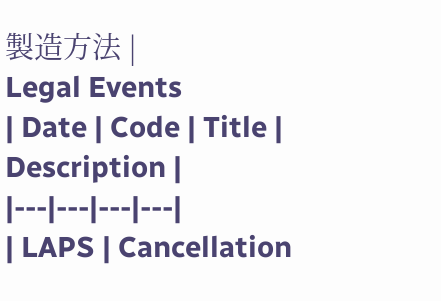製造方法 |
Legal Events
| Date | Code | Title | Description |
|---|---|---|---|
| LAPS | Cancellation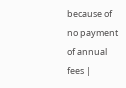because of no payment of annual fees |